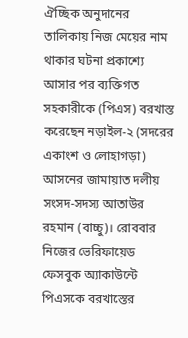ঐচ্ছিক অনুদানের তালিকায় নিজ মেয়ের নাম থাকার ঘটনা প্রকাশ্যে আসার পর ব্যক্তিগত সহকারীকে (পিএস) বরখাস্ত করেছেন নড়াইল-২ (সদরের একাংশ ও লোহাগড়া) আসনের জামায়াত দলীয় সংসদ-সদস্য আতাউর রহমান (বাচ্চু)। রোববার নিজের ভেরিফায়েড ফেসবুক অ্যাকাউন্টে পিএসকে বরখাস্তের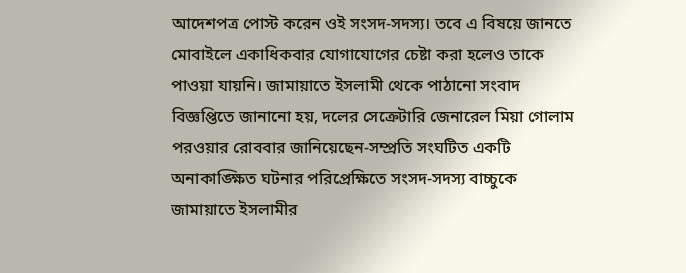আদেশপত্র পোস্ট করেন ওই সংসদ-সদস্য। তবে এ বিষয়ে জানতে মোবাইলে একাধিকবার যোগাযোগের চেষ্টা করা হলেও তাকে পাওয়া যায়নি। জামায়াতে ইসলামী থেকে পাঠানো সংবাদ বিজ্ঞপ্তিতে জানানো হয়, দলের সেক্রেটারি জেনারেল মিয়া গোলাম পরওয়ার রোববার জানিয়েছেন-সম্প্রতি সংঘটিত একটি অনাকাঙ্ক্ষিত ঘটনার পরিপ্রেক্ষিতে সংসদ-সদস্য বাচ্চুকে জামায়াতে ইসলামীর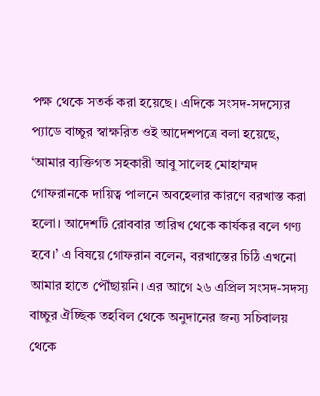পক্ষ থেকে সতর্ক করা হয়েছে। এদিকে সংসদ-সদস্যের প্যাডে বাচ্চুর স্বাক্ষরিত ওই আদেশপত্রে বলা হয়েছে, ‘আমার ব্যক্তিগত সহকারী আবু সালেহ মোহাম্মদ গোফরানকে দায়িত্ব পালনে অবহেলার কারণে বরখাস্ত করা হলো। আদেশটি রোববার তারিখ থেকে কার্যকর বলে গণ্য হবে।’ এ বিষয়ে গোফরান বলেন, বরখাস্তের চিঠি এখনো আমার হাতে পৌঁছায়নি। এর আগে ২৬ এপ্রিল সংসদ-সদস্য বাচ্চুর ঐচ্ছিক তহবিল থেকে অনুদানের জন্য সচিবালয় থেকে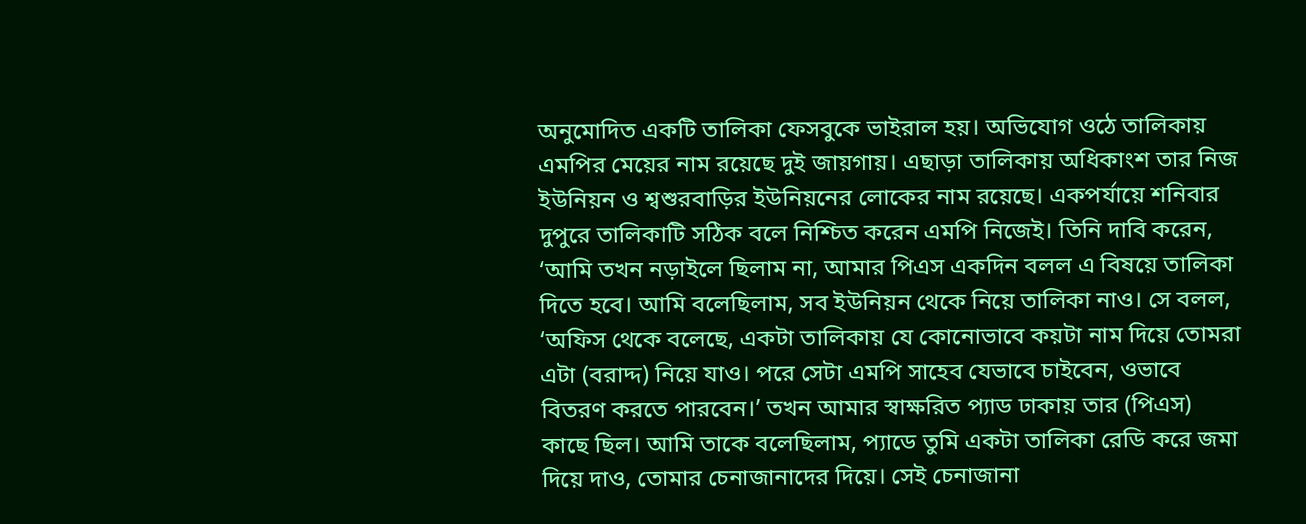অনুমোদিত একটি তালিকা ফেসবুকে ভাইরাল হয়। অভিযোগ ওঠে তালিকায় এমপির মেয়ের নাম রয়েছে দুই জায়গায়। এছাড়া তালিকায় অধিকাংশ তার নিজ ইউনিয়ন ও শ্বশুরবাড়ির ইউনিয়নের লোকের নাম রয়েছে। একপর্যায়ে শনিবার দুপুরে তালিকাটি সঠিক বলে নিশ্চিত করেন এমপি নিজেই। তিনি দাবি করেন, ‘আমি তখন নড়াইলে ছিলাম না, আমার পিএস একদিন বলল এ বিষয়ে তালিকা দিতে হবে। আমি বলেছিলাম, সব ইউনিয়ন থেকে নিয়ে তালিকা নাও। সে বলল, ‘অফিস থেকে বলেছে, একটা তালিকায় যে কোনোভাবে কয়টা নাম দিয়ে তোমরা এটা (বরাদ্দ) নিয়ে যাও। পরে সেটা এমপি সাহেব যেভাবে চাইবেন, ওভাবে বিতরণ করতে পারবেন।’ তখন আমার স্বাক্ষরিত প্যাড ঢাকায় তার (পিএস) কাছে ছিল। আমি তাকে বলেছিলাম, প্যাডে তুমি একটা তালিকা রেডি করে জমা দিয়ে দাও, তোমার চেনাজানাদের দিয়ে। সেই চেনাজানা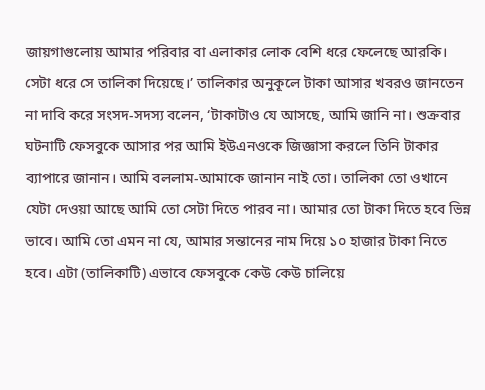জায়গাগুলোয় আমার পরিবার বা এলাকার লোক বেশি ধরে ফেলেছে আরকি। সেটা ধরে সে তালিকা দিয়েছে।’ তালিকার অনুকূলে টাকা আসার খবরও জানতেন না দাবি করে সংসদ-সদস্য বলেন, ‘টাকাটাও যে আসছে, আমি জানি না। শুক্রবার ঘটনাটি ফেসবুকে আসার পর আমি ইউএনওকে জিজ্ঞাসা করলে তিনি টাকার ব্যাপারে জানান। আমি বললাম-আমাকে জানান নাই তো। তালিকা তো ওখানে যেটা দেওয়া আছে আমি তো সেটা দিতে পারব না। আমার তো টাকা দিতে হবে ভিন্ন ভাবে। আমি তো এমন না যে, আমার সন্তানের নাম দিয়ে ১০ হাজার টাকা নিতে হবে। এটা (তালিকাটি) এভাবে ফেসবুকে কেউ কেউ চালিয়ে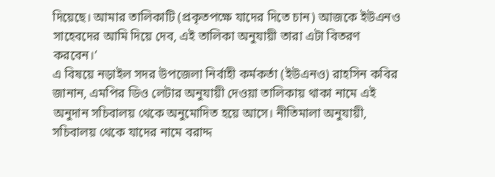দিয়েছে। আমার তালিকাটি (প্রকৃতপক্ষে যাদের দিতে চান) আজকে ইউএনও সাহেবদের আমি দিয়ে দেব, এই তালিকা অনুযায়ী তারা এটা বিতরণ করবেন।’
এ বিষয়ে নড়াইল সদর উপজেলা নির্বাহী কর্মকর্তা (ইউএনও) রাহসিন কবির জানান, এমপির ডিও লেটার অনুযায়ী দেওয়া তালিকায় থাকা নামে এই অনুদান সচিবালয় থেকে অনুমোদিত হয়ে আসে। নীতিমালা অনুযায়ী, সচিবালয় থেকে যাদের নামে বরাদ্দ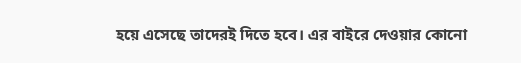হয়ে এসেছে তাদেরই দিতে হবে। এর বাইরে দেওয়ার কোনো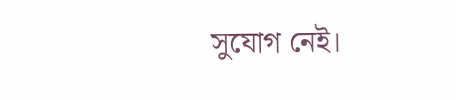সুযোগ নেই।